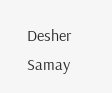Desher Samay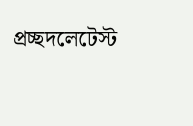প্রচ্ছদলেটেস্ট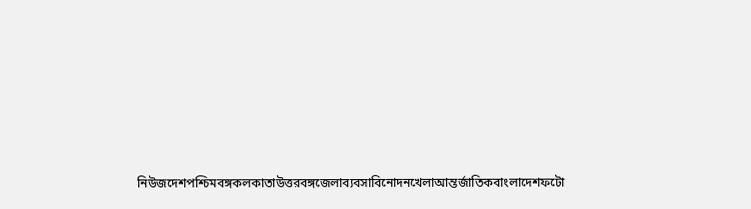নিউজদেশপশ্চিমবঙ্গকলকাতাউত্তরবঙ্গজেলাব্যবসাবিনোদনখেলাআন্তর্জাতিকবাংলাদেশফটো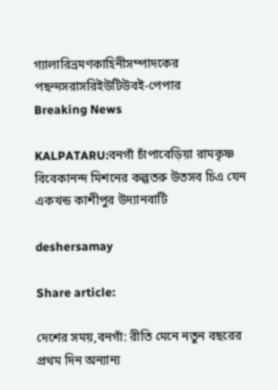গ্যালারিভ্রমণকাহিনীসম্পাদকের পছন্দসরাসরিইউটিউবই-পেপার
Breaking News

KALPATARU:বনগাঁ চাঁপাবেড়িয়া রামকৃষ্ণ বিবেকানন্দ মিশনের কল্পতরু উতসব চিএ যেন একখন্ড কাশীপুর উদ্যানবাটি

deshersamay

Share article:

দেশের সময়,বনগাঁ: রীতি মেনে নতুন বছরের প্রথম দিন অন্যান্য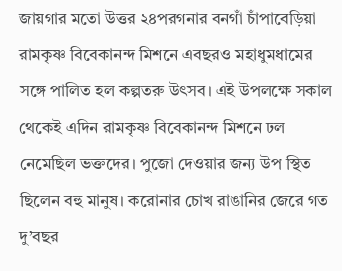জায়গার মতো উত্তর ২৪পরগনার বনগাঁ চাঁপাবেড়িয়া রামকৃষ্ণ বিবেকানন্দ মিশনে এবছরও মহাধুমধামের সঙ্গে পালিত হল কল্পতরু উৎসব। এই উপলক্ষে সকাল থেকেই এদিন রামকৃষ্ণ বিবেকানন্দ মিশনে ঢল নেমেছিল ভক্তদের। পুজো দেওয়ার জন্য উপ স্থিত ছিলেন বহু মানুষ। করোনার চোখ রাঙানির জেরে গত দু’বছর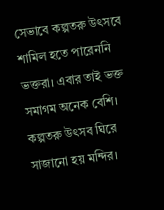সেভাবে কল্পতরু উৎসবে শামিল হতে পারেননি ভক্তরা। এবার তাই ভক্ত সমাগম অনেক বেশি। কল্পতরু উৎসব ঘিরে সাজানো হয় মন্দির।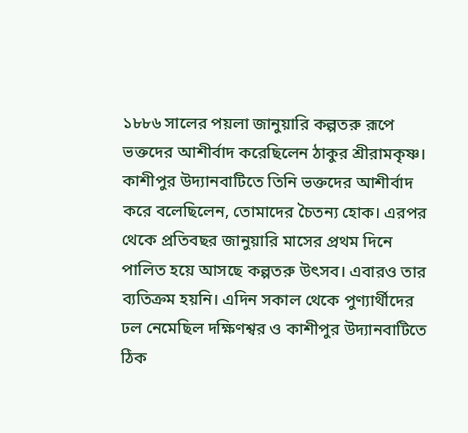১৮৮৬ সালের পয়লা জানুয়ারি কল্পতরু রূপে ভক্তদের আশীর্বাদ করেছিলেন ঠাকুর শ্রীরামকৃষ্ণ। কাশীপুর উদ্যানবাটিতে তিনি ভক্তদের আশীর্বাদ করে বলেছিলেন, তোমাদের চৈতন্য হোক। এরপর থেকে প্রতিবছর জানুয়ারি মাসের প্রথম দিনে পালিত হয়ে আসছে কল্পতরু উৎসব। এবারও তার ব্যতিক্রম হয়নি। এদিন সকাল থেকে পুণ্যার্থীদের ঢল নেমেছিল দক্ষিণশ্বর ও কাশীপুর উদ্যানবাটিতে ঠিক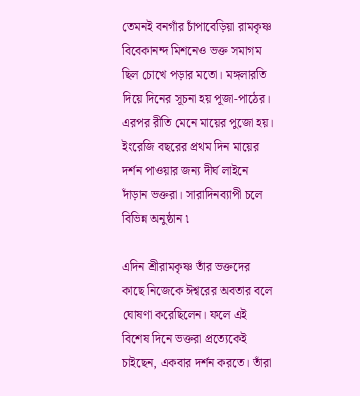তেমনই বনগাঁর চাঁপাবেড়িয়া রামকৃষ্ণ বিবেকানন্দ মিশনেও ভক্ত সমাগম ছিল চোখে পড়ার মতো। মঙ্গলারতি দিয়ে দিনের সূচনা হয় পূজা-পাঠের। এরপর রীতি মেনে মায়ের পুজো হয়। ইংরেজি বছরের প্রথম দিন মায়ের দর্শন পাওয়ার জন্য দীর্ঘ লাইনে দাঁড়ান ভক্তরা। সারাদিনব্যাপী চলে বিভিন্ন অনুষ্ঠান ৷

এদিন শ্রীরামকৃষ্ণ তাঁর ভক্তদের কাছে নিজেকে ঈশ্বরের অবতার বলে ঘোষণা করেছিলেন। ফলে এই বিশেষ দিনে ভক্তরা প্রত্যেকেই চাইছেন, একবার দর্শন করতে। তাঁরা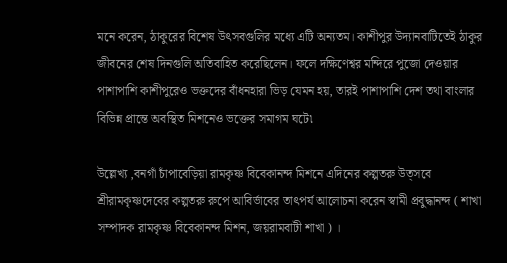মনে করেন, ঠাকুরের বিশেষ উৎসবগুলির মধ্যে এটি অন্যতম। কাশীপুর উদ্যানবাটিতেই ঠাকুর জীবনের শেষ দিনগুলি অতিবাহিত করেছিলেন। ফলে দক্ষিণেশ্বর মন্দিরে পুজো দেওয়ার পাশাপাশি কাশীপুরেও ভক্তদের বাঁধনহারা ভিড় যেমন হয়, তারই পাশাপাশি দেশ তথা বাংলার বিভিন্ন প্রান্তে অবস্থিত মিশনেও ভক্তের সমাগম ঘটে৷

উল্লেখ্য ,বনগাঁ চাঁপাবেড়িয়া রামকৃষ্ণ বিবেকানন্দ মিশনে এদিনের কল্পতরু উত্সবে শ্রীরামকৃষ্ণদেবের কল্পতরু রুপে আবির্ভাবের তাৎপর্য আলোচনা করেন স্বামী প্রবুদ্ধানন্দ ( শাখা সম্পাদক রামকৃষ্ণ বিবেকানন্দ মিশন, জয়রামবাটী শাখা ) ।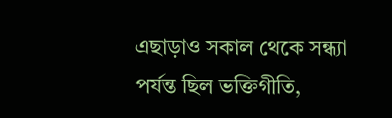এছাড়াও সকাল থেকে সন্ধ্যা পর্যন্ত ছিল ভক্তিগীতি,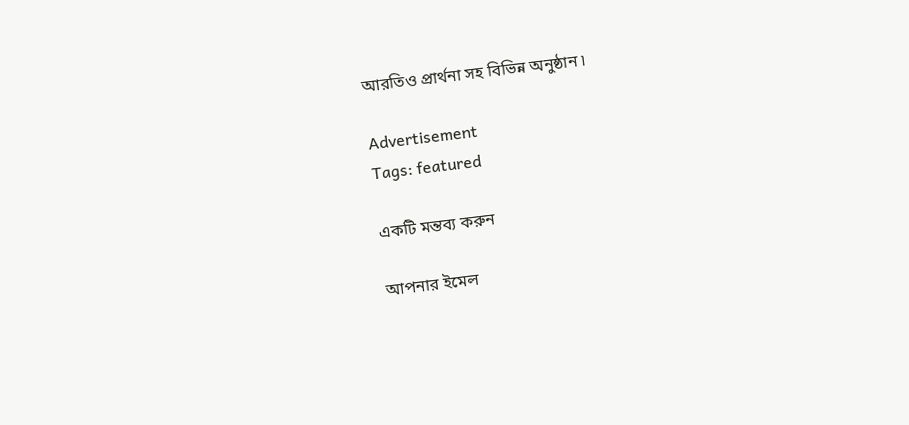আরতিও প্ৰার্থনা সহ বিভিন্ন অনুষ্ঠান ৷

Advertisement
Tags: featured

একটি মন্তব্য করুন

আপনার ইমেল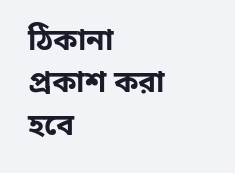ঠিকানা প্রকাশ করা হবে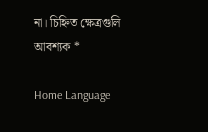না। চিহ্নিত ক্ষেত্রগুলি আবশ্যক *

Home Language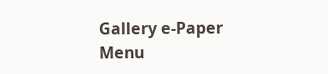Gallery e-Paper
Menu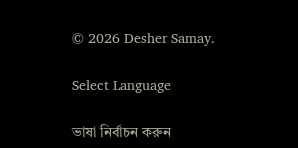© 2026 Desher Samay.

Select Language

ভাষা নির্বাচন করুন